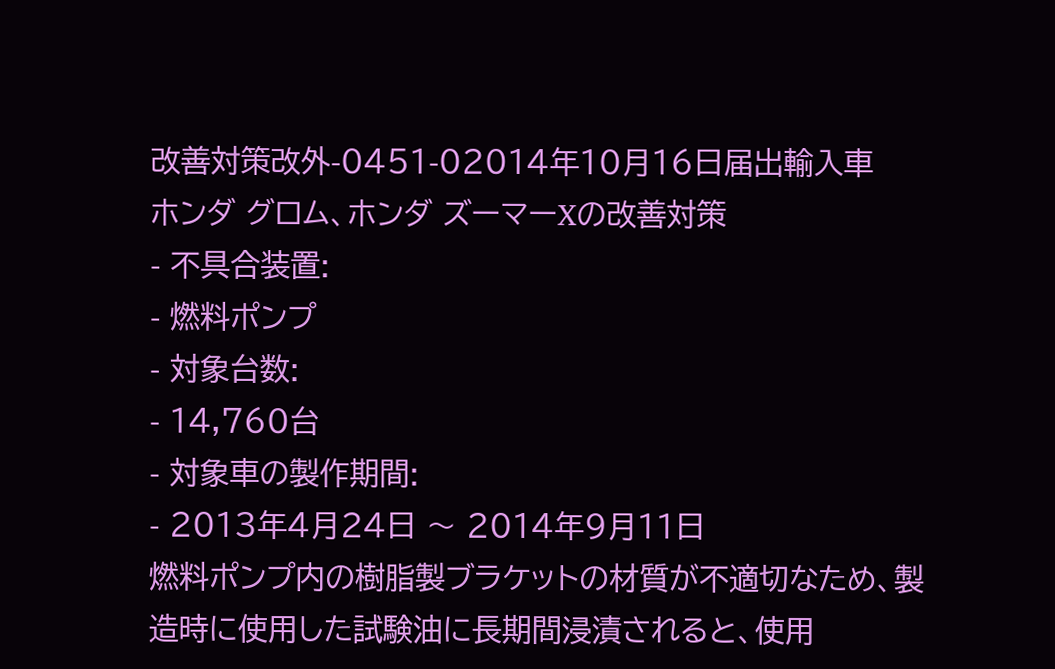改善対策改外-0451-02014年10月16日届出輸入車
ホンダ グロム、ホンダ ズーマーXの改善対策
- 不具合装置:
- 燃料ポンプ
- 対象台数:
- 14,760台
- 対象車の製作期間:
- 2013年4月24日 〜 2014年9月11日
燃料ポンプ内の樹脂製ブラケットの材質が不適切なため、製造時に使用した試験油に長期間浸漬されると、使用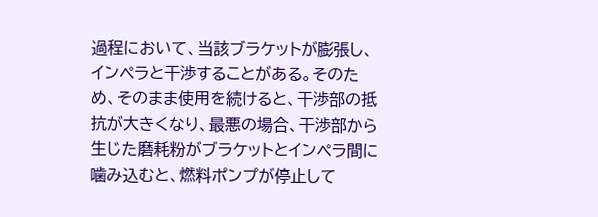過程において、当該ブラケットが膨張し、インペラと干渉することがある。そのため、そのまま使用を続けると、干渉部の抵抗が大きくなり、最悪の場合、干渉部から生じた磨耗粉がブラケットとインペラ間に噛み込むと、燃料ポンプが停止して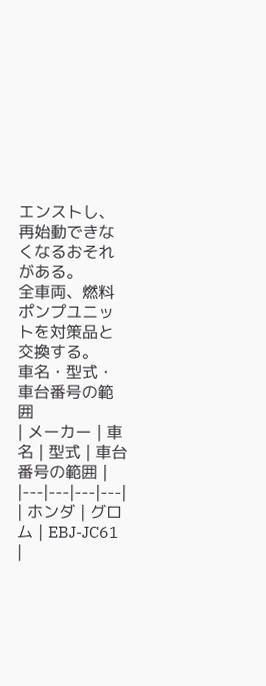エンストし、再始動できなくなるおそれがある。
全車両、燃料ポンプユニットを対策品と交換する。
車名・型式・車台番号の範囲
| メーカー | 車名 | 型式 | 車台番号の範囲 |
|---|---|---|---|
| ホンダ | グロム | EBJ-JC61 |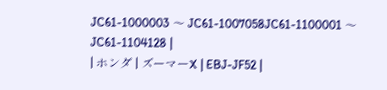JC61-1000003 〜 JC61-1007058JC61-1100001 〜 JC61-1104128 |
| ホンダ | ズーマーX | EBJ-JF52 |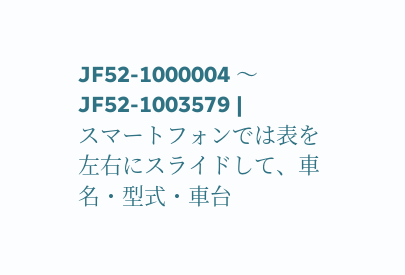JF52-1000004 〜 JF52-1003579 |
スマートフォンでは表を左右にスライドして、車名・型式・車台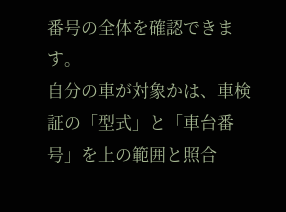番号の全体を確認できます。
自分の車が対象かは、車検証の「型式」と「車台番号」を上の範囲と照合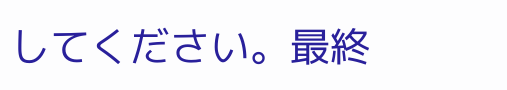してください。最終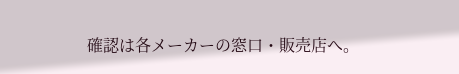確認は各メーカーの窓口・販売店へ。